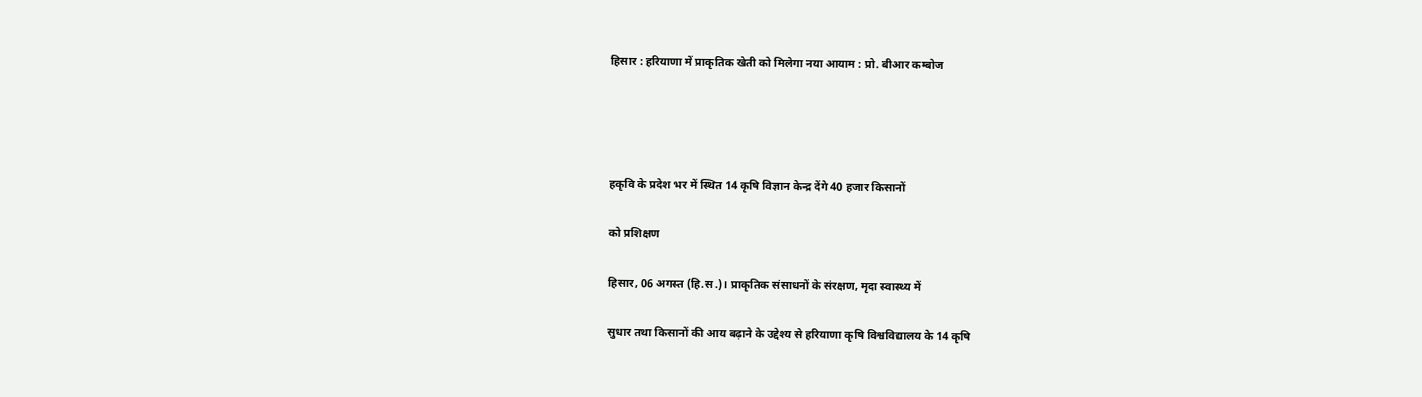हिसार : हरियाणा में प्राकृतिक खेती को मिलेगा नया आयाम : प्रो. बीआर कम्बोज




हकृवि के प्रदेश भर में स्थित 14 कृषि विज्ञान केन्द्र देंगे 40 हजार किसानों

को प्रशिक्षण

हिसार, 06 अगस्त (हि.स.)। प्राकृतिक संसाधनों के संरक्षण, मृदा स्वास्थ्य में

सुधार तथा किसानों की आय बढ़ाने के उद्देश्य से हरियाणा कृषि विश्वविद्यालय के 14 कृषि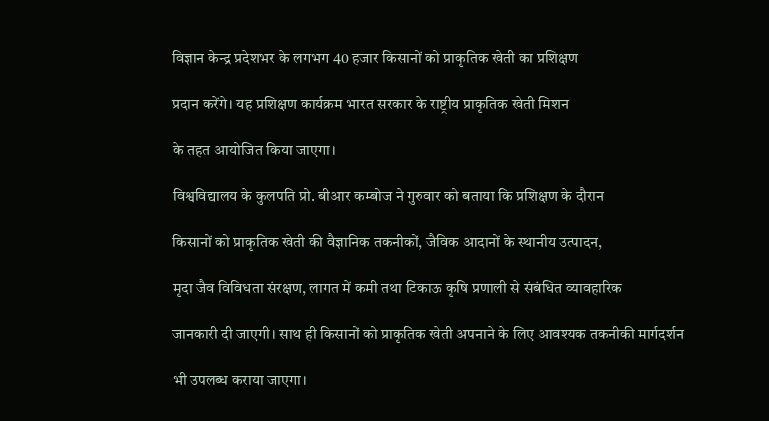विज्ञान केन्द्र प्रदेशभर के लगभग 40 हजार किसानों को प्राकृतिक खेती का प्रशिक्षण

प्रदान करेंगे। यह प्रशिक्षण कार्यक्रम भारत सरकार के राष्ट्रीय प्राकृतिक खेती मिशन

के तहत आयोजित किया जाएगा।

विश्वविद्यालय के कुलपति प्रो. बीआर कम्बोज ने गुरुवार को बताया कि प्रशिक्षण के दौरान

किसानों को प्राकृतिक खेती की वैज्ञानिक तकनीकों, जैविक आदानों के स्थानीय उत्पादन,

मृदा जैव विविधता संरक्षण, लागत में कमी तथा टिकाऊ कृषि प्रणाली से संबंधित व्यावहारिक

जानकारी दी जाएगी। साथ ही किसानों को प्राकृतिक खेती अपनाने के लिए आवश्यक तकनीकी मार्गदर्शन

भी उपलब्ध कराया जाएगा।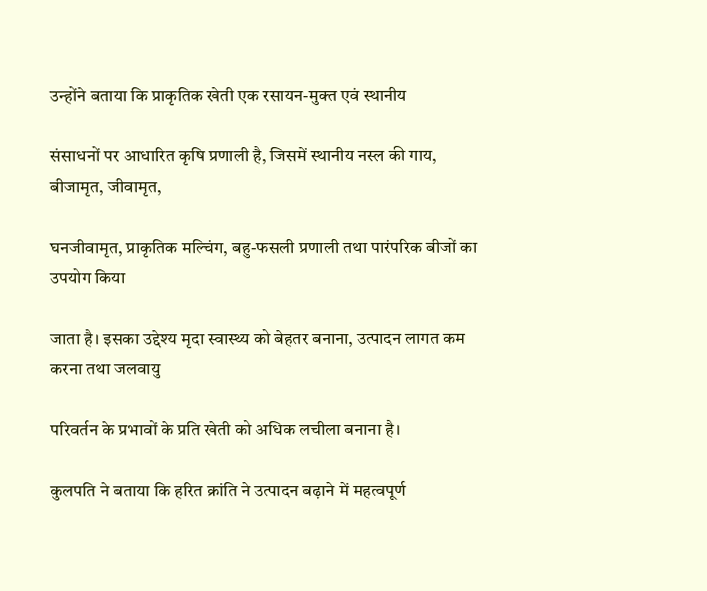उन्होंने बताया कि प्राकृतिक खेती एक रसायन-मुक्त एवं स्थानीय

संसाधनों पर आधारित कृषि प्रणाली है, जिसमें स्थानीय नस्ल की गाय, बीजामृत, जीवामृत,

घनजीवामृत, प्राकृतिक मल्चिंग, बहु-फसली प्रणाली तथा पारंपरिक बीजों का उपयोग किया

जाता है। इसका उद्देश्य मृदा स्वास्थ्य को बेहतर बनाना, उत्पादन लागत कम करना तथा जलवायु

परिवर्तन के प्रभावों के प्रति खेती को अधिक लचीला बनाना है।

कुलपति ने बताया कि हरित क्रांति ने उत्पादन बढ़ाने में महत्वपूर्ण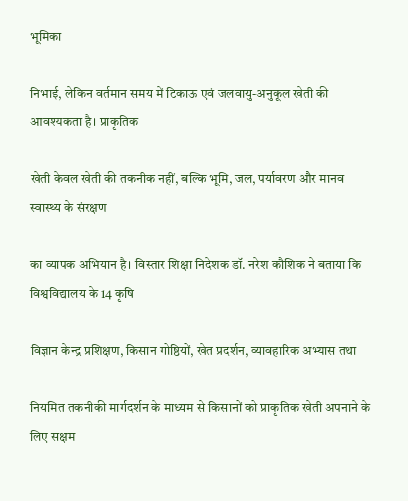भूमिका

निभाई, लेकिन वर्तमान समय में टिकाऊ एवं जलवायु-अनुकूल खेती की आवश्यकता है। प्राकृतिक

खेती केवल खेती की तकनीक नहीं, बल्कि भूमि, जल, पर्यावरण और मानव स्वास्थ्य के संरक्षण

का व्यापक अभियान है। विस्तार शिक्षा निदेशक डॉ. नरेश कौशिक ने बताया कि विश्वविद्यालय के 14 कृषि

विज्ञान केन्द्र प्रशिक्षण, किसान गोष्ठियों, खेत प्रदर्शन, व्यावहारिक अभ्यास तथा

नियमित तकनीकी मार्गदर्शन के माध्यम से किसानों को प्राकृतिक खेती अपनाने के लिए सक्षम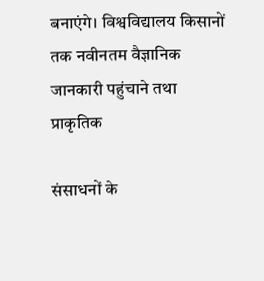बनाएंगे। विश्वविद्यालय किसानों तक नवीनतम वैज्ञानिक जानकारी पहुंचाने तथा प्राकृतिक

संसाधनों के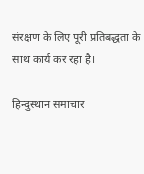संरक्षण के लिए पूरी प्रतिबद्धता के साथ कार्य कर रहा है।

हिन्दुस्थान समाचार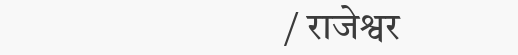/ राजेश्वर